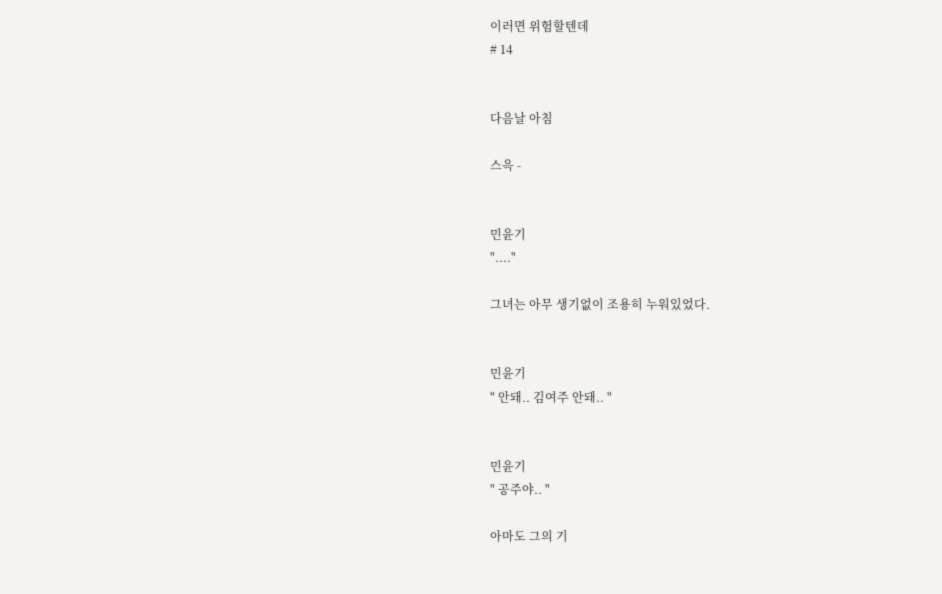이러면 위험할텐데
# 14


다음날 아침

스윽 -


민윤기
"...."

그녀는 아무 생기없이 조용히 누워있었다.


민윤기
" 안돼.. 김여주 안돼.. "


민윤기
" 공주야.. "

아마도 그의 기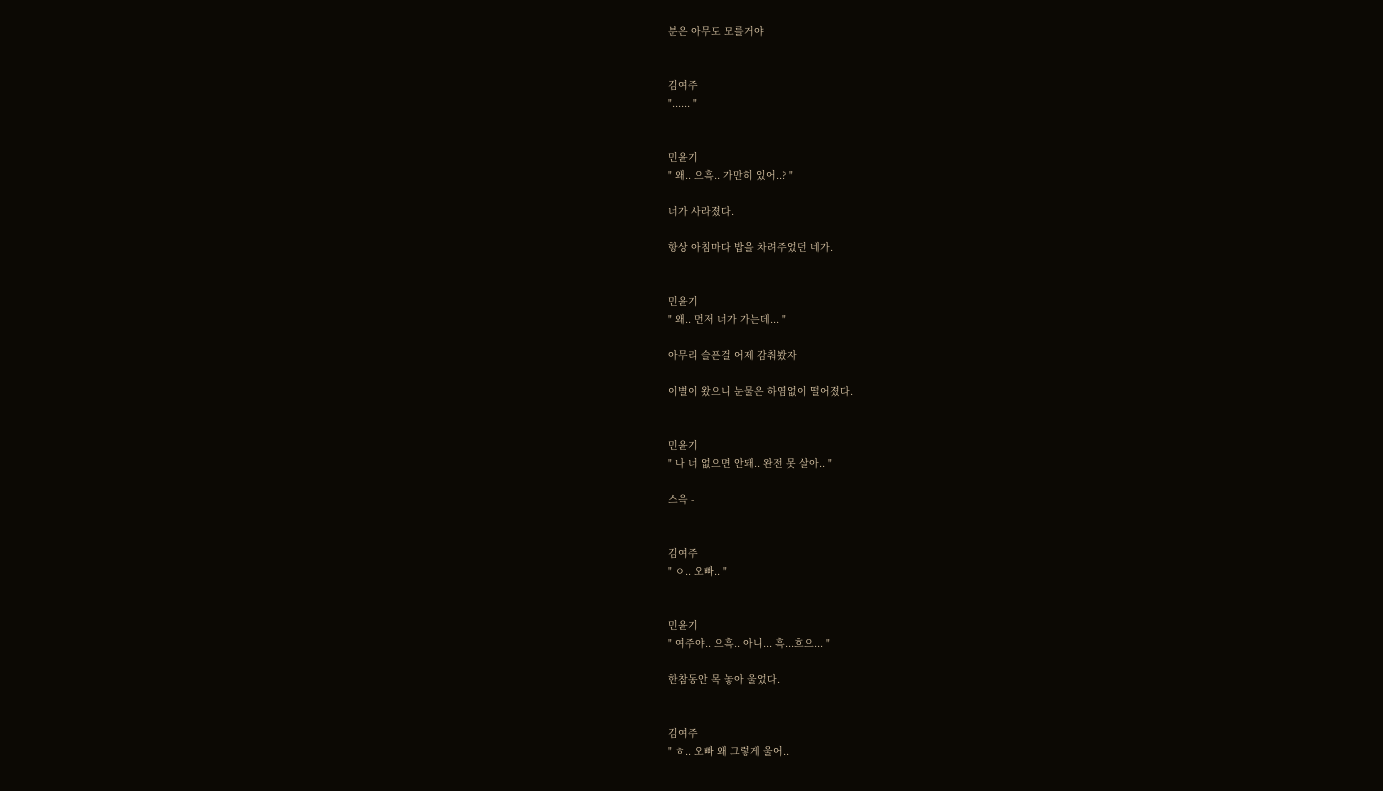분은 아무도 모를거야


김여주
"...... "


민윤기
" 왜.. 으흑.. 가만히 있어..? "

너가 사라졌다.

항상 아침마다 밥을 차려주었던 네가.


민윤기
" 왜.. 먼저 너가 가는데... "

아무리 슬픈걸 어제 감춰봤자

이별이 왔으니 눈물은 하염없이 떨어졌다.


민윤기
" 나 너 없으면 안돼.. 완전 못 살아.. "

스윽 -


김여주
" ㅇ.. 오빠.. "


민윤기
" 여주야.. 으흑.. 아니... 흑...흐으... "

한참동안 목 놓아 울었다.


김여주
" ㅎ.. 오빠 왜 그렇게 울어..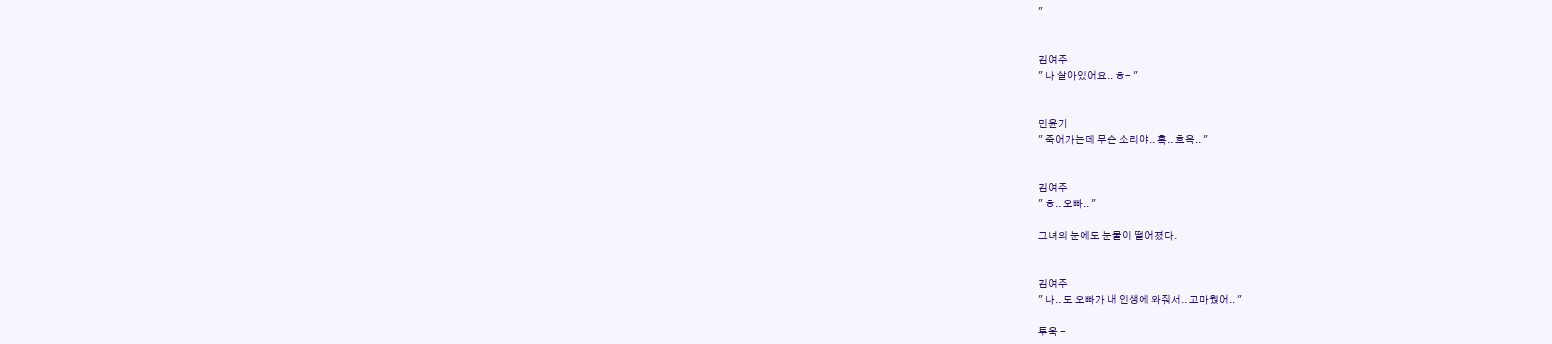"


김여주
" 나 살아있어요.. ㅎ- "


민윤기
" 죽어가는데 무슨 소리야.. 흑.. 흐윽.. "


김여주
" ㅎ.. 오빠.. "

그녀의 눈에도 눈물이 떨어졌다.


김여주
" 나.. 도 오빠가 내 인생에 와줘서.. 고마웠어.. "

투욱 -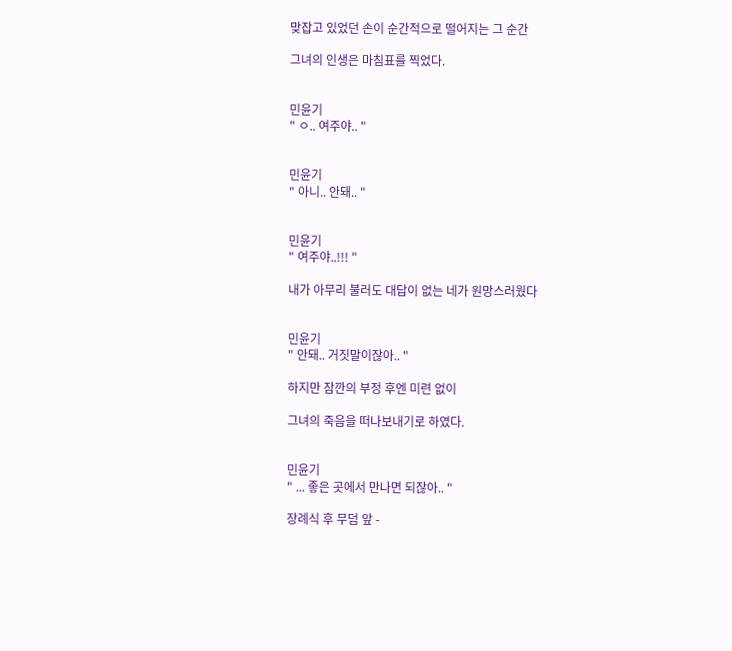맞잡고 있었던 손이 순간적으로 떨어지는 그 순간

그녀의 인생은 마침표를 찍었다.


민윤기
" ㅇ.. 여주야.. "


민윤기
" 아니.. 안돼.. "


민윤기
" 여주야..!!! "

내가 아무리 불러도 대답이 없는 네가 원망스러웠다


민윤기
" 안돼.. 거짓말이잖아.. "

하지만 잠깐의 부정 후엔 미련 없이

그녀의 죽음을 떠나보내기로 하였다.


민윤기
" ... 좋은 곳에서 만나면 되잖아.. "

장례식 후 무덤 앞 -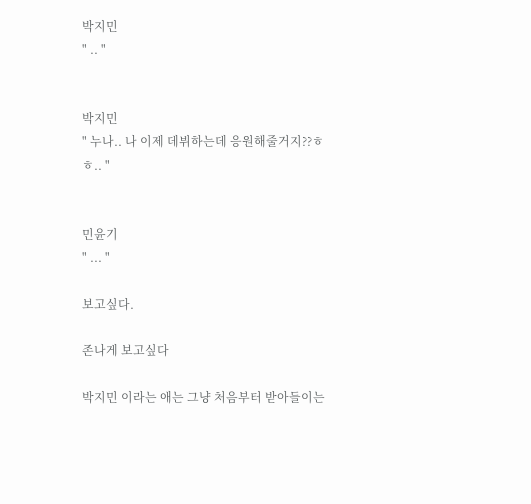박지민
" .. "


박지민
" 누나.. 나 이제 데뷔하는데 응원해줄거지??ㅎㅎ.. "


민윤기
" ... "

보고싶다.

존나게 보고싶다

박지민 이라는 애는 그냥 처음부터 받아들이는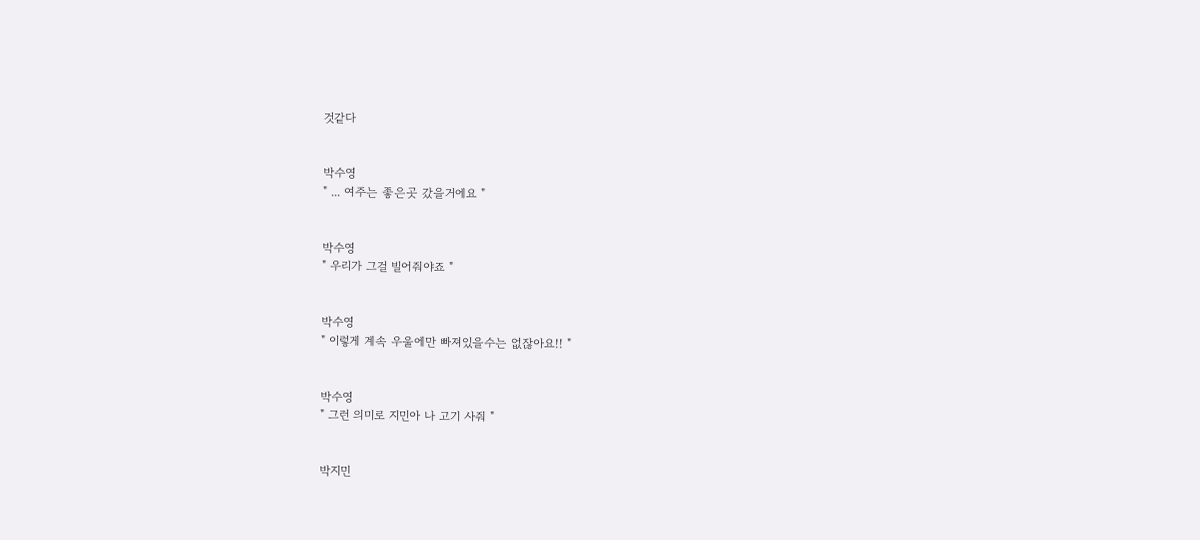것같다


박수영
" ... 여주는 좋은곳 갔을거에요 "


박수영
" 우리가 그걸 빌어줘야죠 "


박수영
" 이렇게 계속 우울에만 빠져있을수는 없잖아요!! "


박수영
" 그런 의미로 지민아 나 고기 사줘 "


박지민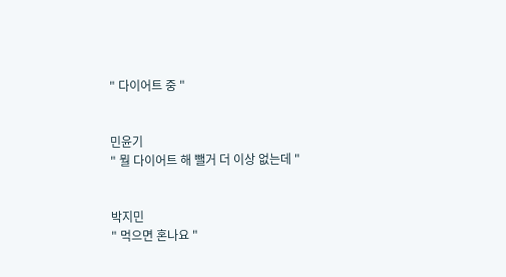" 다이어트 중 "


민윤기
" 뭘 다이어트 해 뺄거 더 이상 없는데 "


박지민
" 먹으면 혼나요 "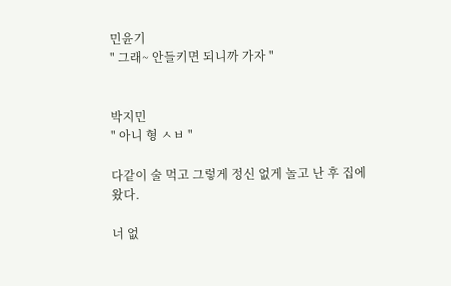민윤기
" 그래~ 안들키면 되니까 가자 "


박지민
" 아니 형 ㅅㅂ "

다같이 술 먹고 그렇게 정신 없게 놀고 난 후 집에 왔다.

너 없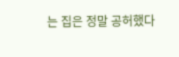는 집은 정말 공허했다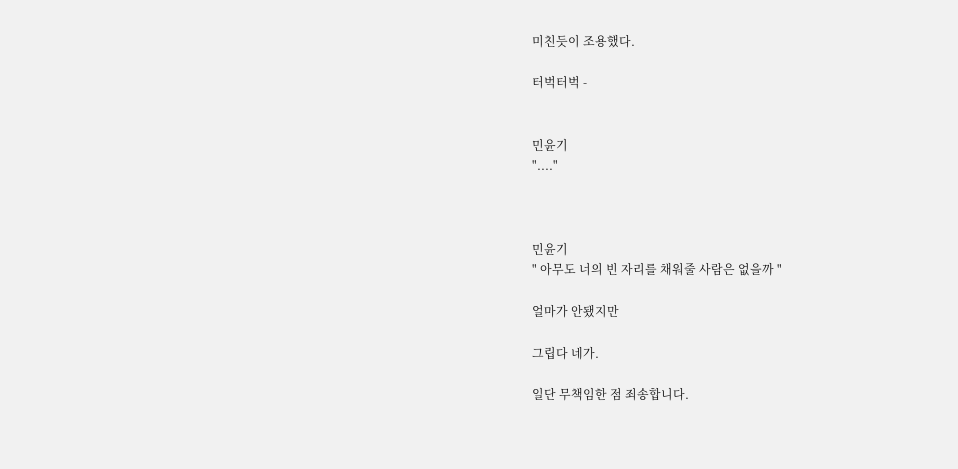미친듯이 조용했다.

터벅터벅 -


민윤기
"...."



민윤기
" 아무도 너의 빈 자리를 채워줄 사람은 없을까 "

얼마가 안됐지만

그립다 네가.

일단 무책임한 점 죄송합니다.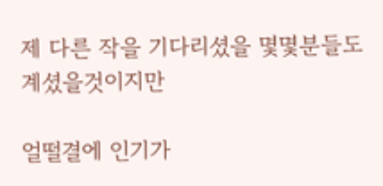제 다른 작을 기다리셨을 몇몇분들도 계셨을것이지만

얼떨결에 인기가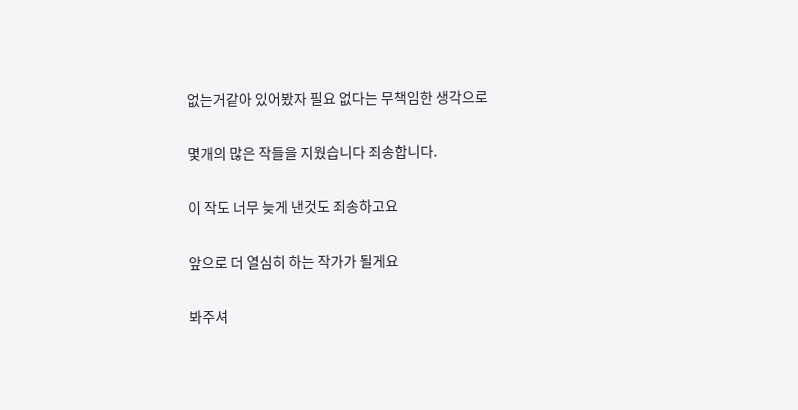없는거같아 있어봤자 필요 없다는 무책임한 생각으로

몇개의 많은 작들을 지웠습니다 죄송합니다.

이 작도 너무 늦게 낸것도 죄송하고요

앞으로 더 열심히 하는 작가가 될게요

봐주셔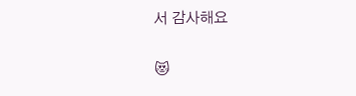서 감사해요

😻